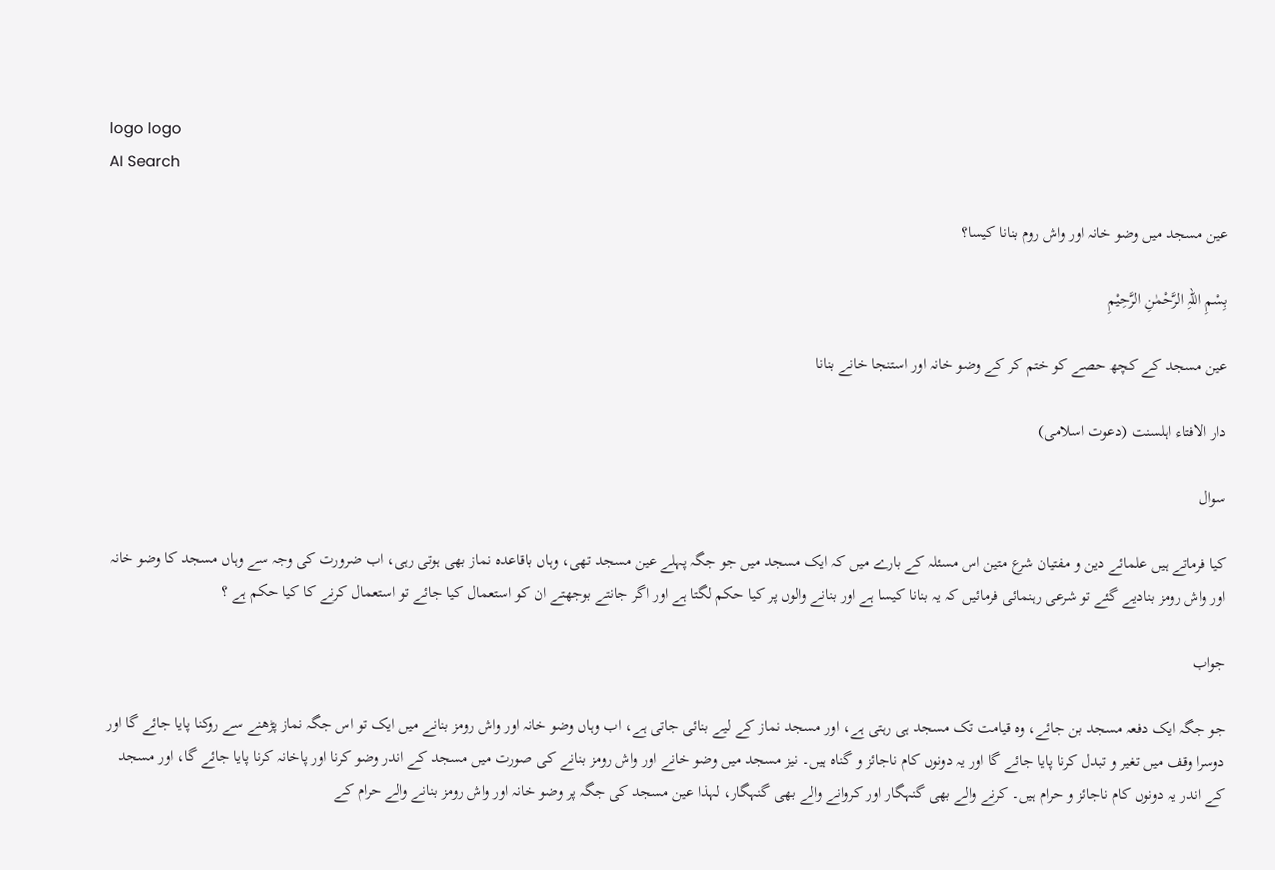logo logo
AI Search

عین مسجد میں وضو خانہ اور واش روم بنانا کیسا؟

بِسْمِ اللہِ الرَّحْمٰنِ الرَّحِيْمِ

عین مسجد کے کچھ حصے کو ختم کر کے وضو خانہ اور استنجا خانے بنانا

دار الافتاء اہلسنت (دعوت اسلامی)

سوال

کیا فرماتے ہیں علمائے دین و مفتیان شرع متین اس مسئلہ کے بارے میں کہ ایک مسجد میں جو جگہ پہلے عین مسجد تھی، وہاں باقاعدہ نماز بھی ہوتی رہی، اب ضرورت کی وجہ سے وہاں مسجد کا وضو خانہ اور واش رومز بنادیے گئے تو شرعی رہنمائی فرمائیں کہ یہ بنانا کیسا ہے اور بنانے والوں پر کیا حکم لگتا ہے اور اگر جانتے بوجھتے ان کو استعمال کیا جائے تو استعمال کرنے کا کیا حکم ہے ؟

جواب

جو جگہ ایک دفعہ مسجد بن جائے، وہ قیامت تک مسجد ہی رہتی ہے، اور مسجد نماز کے لیے بنائی جاتی ہے، اب وہاں وضو خانہ اور واش رومز بنانے میں ایک تو اس جگہ نماز پڑھنے سے روکنا پایا جائے گا اور دوسرا وقف میں تغیر و تبدل کرنا پایا جائے گا اور یہ دونوں کام ناجائز و گناہ ہیں۔ نیز مسجد میں وضو خانے اور واش رومز بنانے کی صورت میں مسجد کے اندر وضو کرنا اور پاخانہ کرنا پایا جائے گا، اور مسجد کے اندر یہ دونوں کام ناجائز و حرام ہیں۔ کرنے والے بھی گنہگار اور کروانے والے بھی گنہگار، لہذا عین مسجد کی جگہ پر وضو خانہ اور واش رومز بنانے والے حرام کے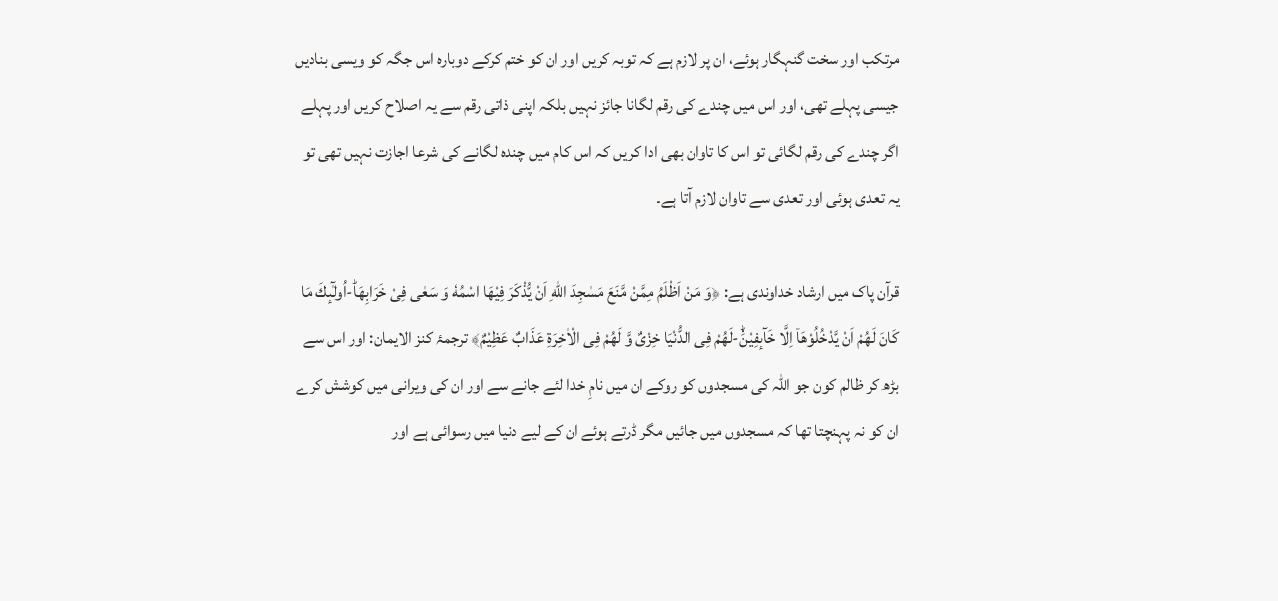مرتکب اور سخت گنہگار ہوئے، ان پر لازم ہے کہ توبہ کریں اور ان کو ختم کرکے دوبارہ اس جگہ کو ویسی بنادیں جیسی پہلے تھی، اور اس میں چندے کی رقم لگانا جائز نہیں بلکہ اپنی ذاتی رقم سے یہ اصلاح کریں اور پہلے اگر چندے کی رقم لگائی تو اس کا تاوان بھی ادا کریں کہ اس کام میں چندہ لگانے کی شرعا اجازت نہیں تھی تو یہ تعدی ہوئی اور تعدی سے تاوان لازم آتا ہے۔

قرآن پاک میں ارشاد خداوندی ہے: ﴿وَ مَنْ اَظْلَمُ مِمَّنْ مَّنَعَ مَسٰجِدَ اللّٰهِ اَنْ یُّذْكَرَ فِیْهَا اسْمُهٗ وَ سَعٰى فِیْ خَرَابِهَاؕ-اُولٰٓىٕكَ مَا كَانَ لَهُمْ اَنْ یَّدْخُلُوْهَاۤ اِلَّا خَآىٕفِیْنَ۬ؕ-لَهُمْ فِی الدُّنْیَا خِزْیٌ وَّ لَهُمْ فِی الْاٰخِرَةِ عَذَابٌ عَظِیْمٌ﴾ ترجمۂ کنز الایمان: اور اس سے بڑھ کر ظالم کون جو اللہ کی مسجدوں کو روکے ان میں نامِ خدا لئے جانے سے اور ان کی ویرانی میں کوشش کرے ان کو نہ پہنچتا تھا کہ مسجدوں میں جائیں مگر ڈرتے ہوئے ان کے لیے دنیا میں رسوائی ہے اور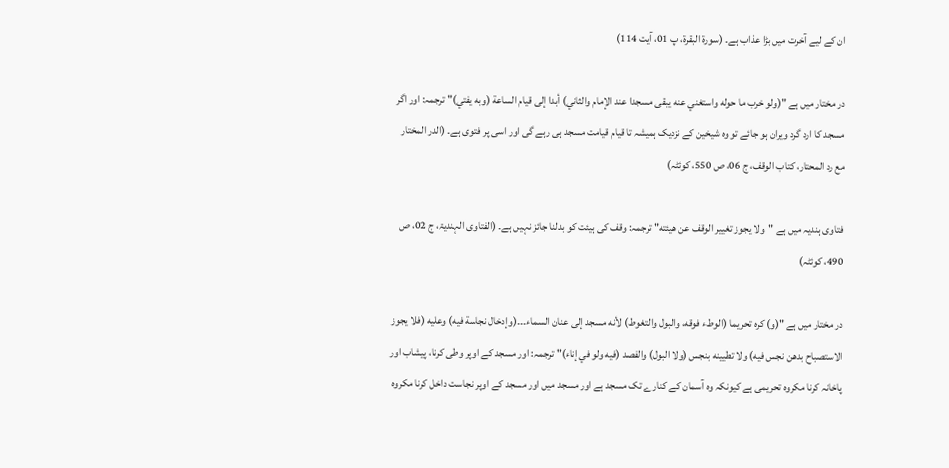ان کے لیے آخرت میں بڑا عذاب ہے۔ (سورۃ البقرۃ، پ 01، آیت 114)

در مختار میں ہے "(ولو خرب ما حوله واستغني عنه يبقى مسجدا عند الإمام والثاني) أبدا إلى قيام الساعة (وبه يفتي)" ترجمہ: اور اگر مسجد کا ارد گرد ویران ہو جائے تو وہ شیخین کے نزدیک ہمیشہ تا قیام قیامت مسجد ہی رہے گی اور اسی پر فتوی ہے۔ (الدر المختار مع رد المحتار، کتاب الوقف، ج 06، ص 550، کوئٹہ)

فتاوی ہندیہ میں ہے "ولا يجوز تغيير الوقف عن هيئته" ترجمہ: وقف کی ہیئت کو بدلنا جائز نہیں ہے۔ (الفتاوی الہندیۃ، ج 02، ص 490، کوئٹہ)

در مختار میں ہے "(و) كره تحريما (الوطء فوقه، والبول والتغوط) لأنه مسجد إلى عنان السماء۔۔۔(وإدخال نجاسة فيه) وعليه (فلا يجوز الاستصباح بدهن نجس فيه) ولا تطيينه بنجس (ولا البول) والفصد (فيه ولو في إناء)" ترجمہ: اور مسجد کے اوپر وطی کرنا، پیشاب اور پاخانہ کرنا مکروہ تحریمی ہے کیونکہ وہ آسمان کے کنارے تک مسجد ہے اور مسجد میں اور مسجد کے اوپر نجاست داخل کرنا مکروہ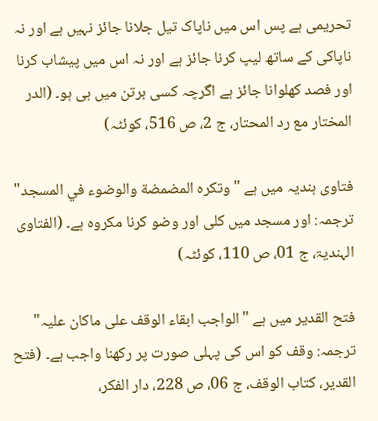تحریمی ہے پس اس میں ناپاک تیل جلانا جائز نہیں ہے اور نہ ناپاکی کے ساتھ لیپ کرنا جائز ہے اور نہ اس میں پیشاب کرنا اور فصد کھلوانا جائز ہے اگرچہ کسی برتن میں ہی ہو۔ (الدر المختار مع رد المحتار، ج 2، ص 516، کوئٹہ)

فتاوی ہندیہ میں ہے "وتكره المضمضة والوضوء في المسجد" ترجمہ: اور مسجد میں کلی اور وضو کرنا مکروہ ہے۔ (الفتاوی الہندیۃ، ج 01، ص 110، کوئٹہ)

فتح القدیر میں ہے "الواجب ابقاء الوقف علی ماکان علیہ" ترجمہ: وقف کو اس کی پہلی صورت پر رکھنا واجب ہے۔ (فتح القدیر، کتاب الوقف، ج 06، ص 228، دار الفکر،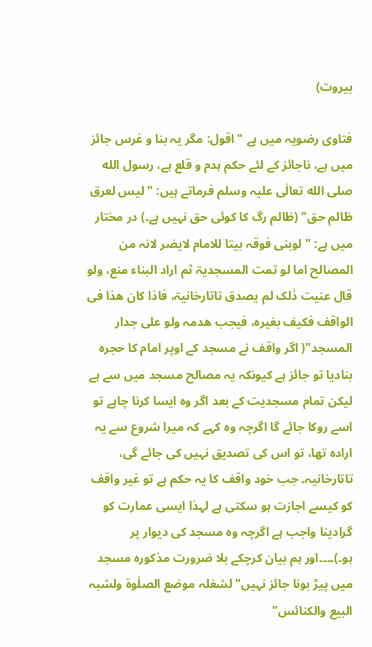بیروت)

فتاوی رضویہ میں ہے "اقول: مگر یہ بنا و غرس جائز میں ہے، ناجائز کے لئے حکم ہدم و قلع ہے، رسول الله صلی الله تعالٰی علیہ وسلم فرماتے ہیں: "لیس لعرق ظالم حق" (ظالم رگ کا کوئی حق نہیں ہے۔) در مختار میں ہے: "لوبنی فوقہ بیتا للامام لایضر لانہ من المصالح اما لو تمت المسجدیۃ ثم اراد البناء منع، ولو قال عنیت ذٰلک لم یصدق تاتارخانیۃ، فاذا کان ھذا فی الواقف فکیف بغیرہ، فیجب ھدمہ ولو علی جدار المسجد"( اگر واقف نے مسجد کے اوپر امام کا حجرہ بنادیا تو جائز ہے کیونکہ یہ مصالح مسجد میں سے ہے لیکن تمام مسجدیت کے بعد اگر وہ ایسا کرنا چاہے تو اسے روکا جائے گا اگرچہ وہ کہے کہ میرا شروع سے یہ ارادہ تھا، تو اس کی تصدیق نہیں کی جائے گی، تاتارخانیہ۔ جب خود واقف کا یہ حکم ہے تو غیر واقف کو کیسے اجازت ہو سکتی ہے لہذا ایسی عمارت کو گرادینا واجب ہے اگرچہ وہ مسجد کی دیوار پر ہو۔)۔۔۔۔اور ہم بیان کرچکے بلا ضرورت مذکورہ مسجد میں پیڑ بونا جائز نہیں" لشغلہ موضع الصلٰوۃ ولشبہ البیع والکنائس"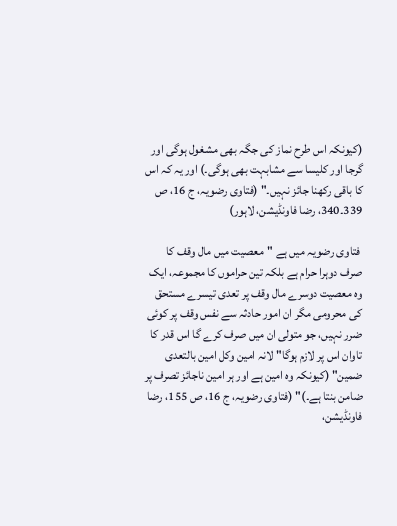(کیونکہ اس طرح نماز کی جگہ بھی مشغول ہوگی اور گرجا اور کلیسا سے مشابہت بھی ہوگی۔) اور یہ کہ اس کا باقی رکھنا جائز نہیں۔" (فتاوی رضویہ، ج 16، ص 339۔340، رضا فاونڈیشن، لاہور)

 فتاوی رضویہ میں ہے "معصیت میں مال وقف کا صرف دوہرا حرام ہے بلکہ تین حراموں کا مجموعہ، ایک وہ معصیت دوسرے مال وقف پر تعدی تیسرے مستحق کی محرومی مگر ان امور حادثہ سے نفس وقف پر کوئی ضرر نہیں، جو متولی ان میں صرف کرے گا اس قدر کا تاوان اس پر لازم ہوگا" لانہ امین وکل امین بالتعدی ضمین" (کیونکہ وہ امین ہے اور ہر امین ناجائز تصرف پر ضامن بنتا ہے۔)" (فتاوی رضویہ، ج 16، ص 155، رضا فاونڈیشن،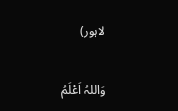لاہور)

وَاللہُ اَعْلَمُ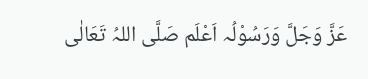عَزَّ وَجَلَّ وَرَسُوْلُہ اَعْلَم صَلَّی اللہُ تَعَالٰی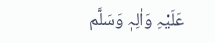عَلَیْہِ وَاٰلِہٖ وَسَلَّم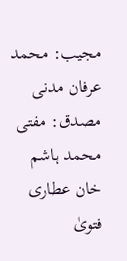مجیب: محمد عرفان مدنی
مصدق: مفتی محمد ہاشم خان عطاری
فتویٰ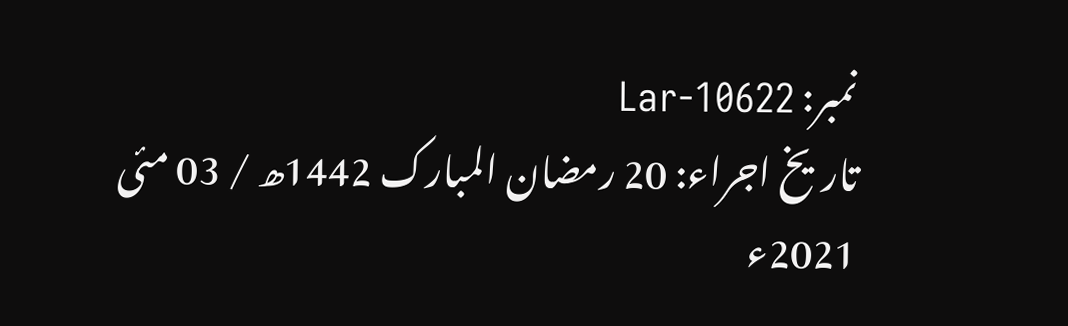نمبر: Lar-10622
تاریخ اجراء: 20 رمضان المبارک 1442ھ / 03 مئی 2021ء